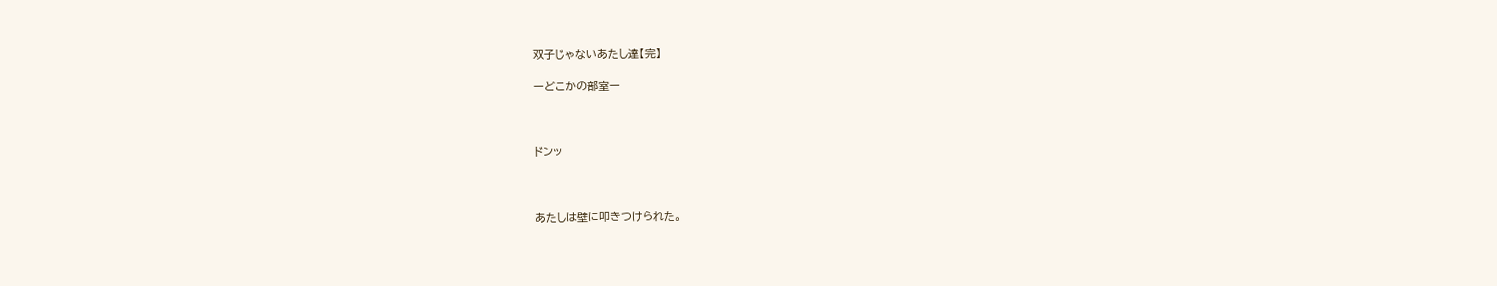双子じゃないあたし達【完】

ーどこかの部室ー



ドンッ



あたしは壁に叩きつけられた。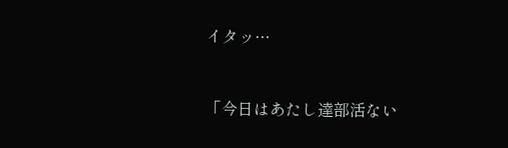イタッ…



「今日はあたし達部活ない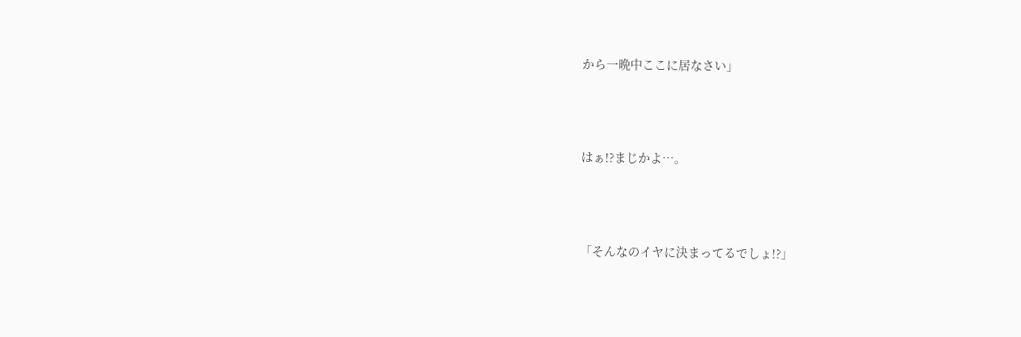から一晩中ここに居なさい」



はぁ!?まじかよ…。



「そんなのイヤに決まってるでしょ!?」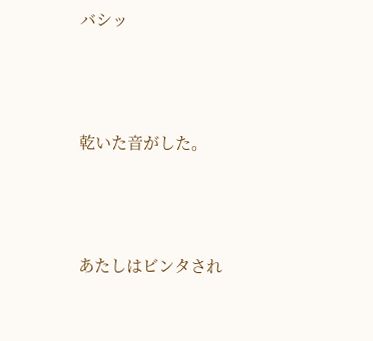バシッ



乾いた音がした。



あたしはビンタされ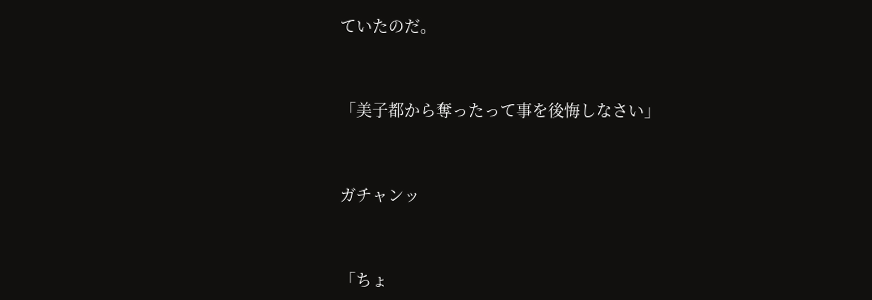ていたのだ。



「美子都から奪ったって事を後悔しなさい」



ガチャンッ



「ちょ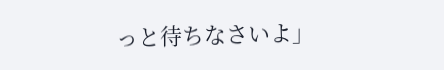っと待ちなさいよ」